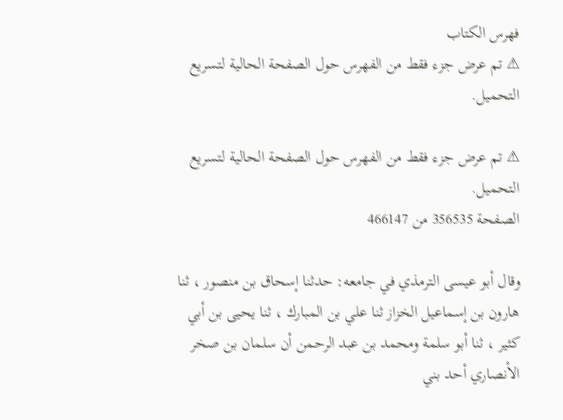فهرس الكتاب
⚠ تم عرض جزء فقط من الفهرس حول الصفحة الحالية لتسريع التحميل.

⚠ تم عرض جزء فقط من الفهرس حول الصفحة الحالية لتسريع التحميل.
الصفحة 356535 من 466147

وقال أبو عيسى الترمذي في جامعه: حدثنا إسحاق بن منصور ، ثنا هارون بن إسماعيل الخزاز ثنا علي بن المبارك ، ثنا يحيى بن أبي كثير ، ثنا أبو سلمة ومحمد بن عبد الرحمن أن سلمان بن صخر الأنصاري أحد بني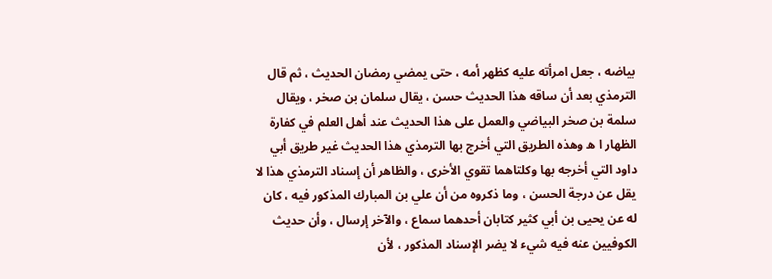بياضه ، جعل امرأته عليه كظهر أمه ، حتى يمضي رمضان الحديث ، ثم قال الترمذي بعد أن ساقه هذا الحديث حسن ، يقال سلمان بن صخر ، ويقال سلمة بن صخر البياضي والعمل على هذا الحديث عند أهل العلم في كفارة الظهار ا ه وهذه الطريق التي أخرج بها الترمذي هذا الحديث غير طريق أبي داود التي أخرجه بها وكلتاهما تقوي الأخرى ، والظاهر أن إسناد الترمذي هذا لا يقل عن درجة الحسن ، وما ذكروه من أن علي بن المبارك المذكور فيه ، كان له عن يحيى بن أبي كثير كتابان أحدهما سماع ، والآخر إرسال ، وأن حديث الكوفيين عنه فيه شيء لا يضر الإسناد المذكور ، لأن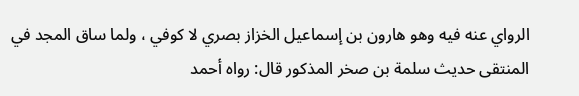الرواي عنه فيه وهو هارون بن إسماعيل الخزاز بصري لا كوفي ، ولما ساق المجد في المنتقى حديث سلمة بن صخر المذكور قال: رواه أحمد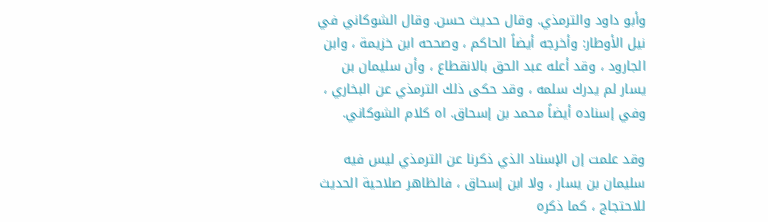وأبو داود والترمذي. وقال حديث حسن. وقال الشوكاني في نيل الأوطار: وأخرجه أيضاً الحاكم ، وصححه ابن خزيمة ، وابن الجارود ، وقد أعله عبد الحق بالانقطاع ، وأن سليمان بن يسار لم يدرك سلمه ، وقد حكى ذلك الترمذي عن البخاري ، وفي إسناده أيضاً محمد بن إسحاق. اه كلام الشوكاني.

وقد علمت إن الإسناد الذي ذكرنا عن الترمذي ليس فيه سليمان بن يسار ، ولا ابن إسحاق ، فالظاهر صلاحية الحديث للاحتجاج ، كما ذكره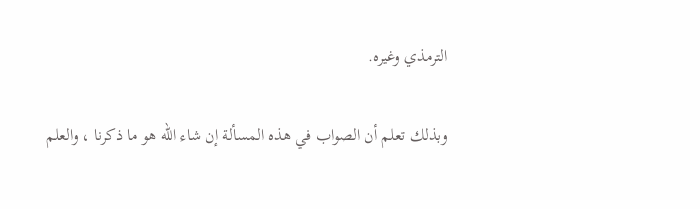الترمذي وغيره.

وبذلك تعلم أن الصواب في هذه المسألة إن شاء الله هو ما ذكرنا ، والعلم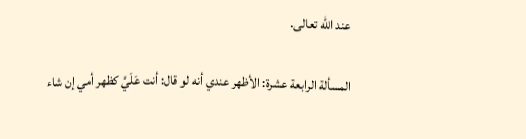عند الله تعالى.

المسألة الرابعة عشرة: الأظهر عندي أنه لو قال: أنت عَلَيَّ كظهر أمي إن شاء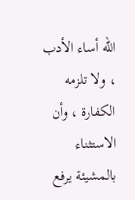الله أساء الأدب ، ولا تلزمه الكفارة ، وأن الاستثناء بالمشيئة يرفع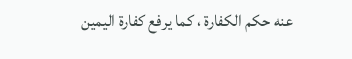عنه حكم الكفارة ، كما يرفع كفارة اليمين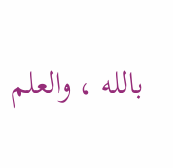بالله ، والعلم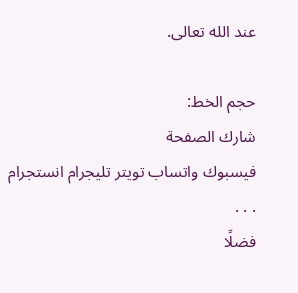عند الله تعالى.

حجم الخط:
شارك الصفحة
فيسبوك واتساب تويتر تليجرام انستجرام
. . .
فضلًا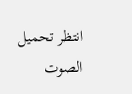انتظر تحميل الصوت